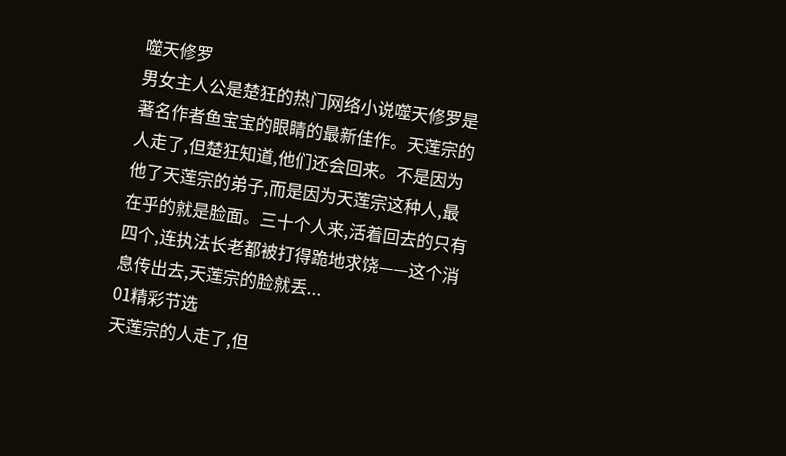噬天修罗
男女主人公是楚狂的热门网络小说噬天修罗是著名作者鱼宝宝的眼睛的最新佳作。天莲宗的人走了,但楚狂知道,他们还会回来。不是因为他了天莲宗的弟子,而是因为天莲宗这种人,最在乎的就是脸面。三十个人来,活着回去的只有四个,连执法长老都被打得跪地求饶——这个消息传出去,天莲宗的脸就丢...
01精彩节选
天莲宗的人走了,但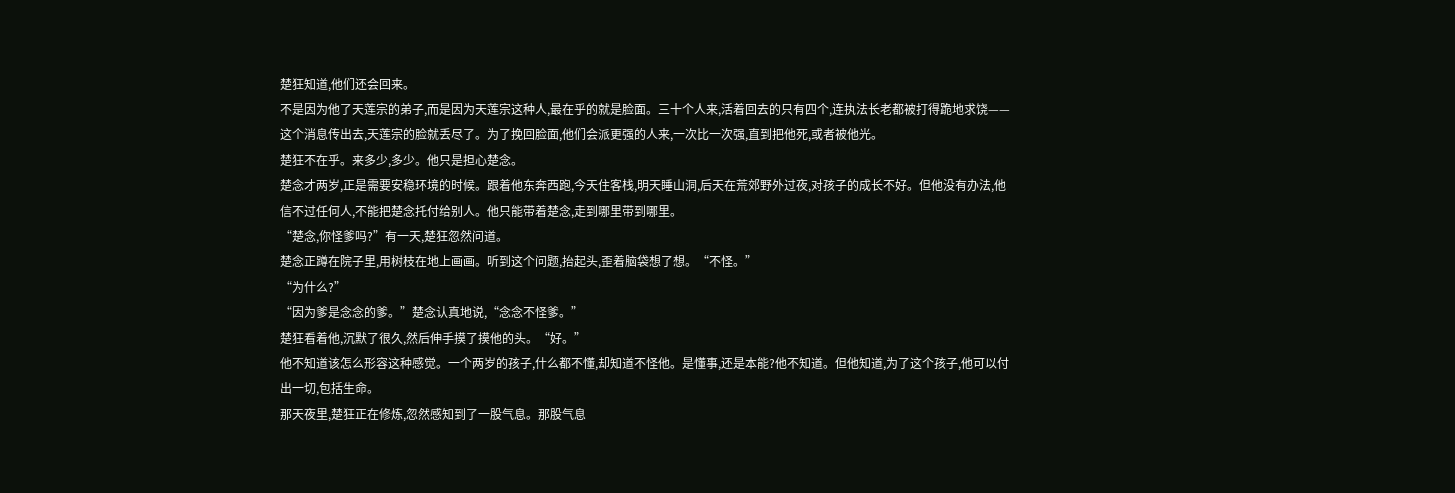楚狂知道,他们还会回来。
不是因为他了天莲宗的弟子,而是因为天莲宗这种人,最在乎的就是脸面。三十个人来,活着回去的只有四个,连执法长老都被打得跪地求饶——这个消息传出去,天莲宗的脸就丢尽了。为了挽回脸面,他们会派更强的人来,一次比一次强,直到把他死,或者被他光。
楚狂不在乎。来多少,多少。他只是担心楚念。
楚念才两岁,正是需要安稳环境的时候。跟着他东奔西跑,今天住客栈,明天睡山洞,后天在荒郊野外过夜,对孩子的成长不好。但他没有办法,他信不过任何人,不能把楚念托付给别人。他只能带着楚念,走到哪里带到哪里。
“楚念,你怪爹吗?”有一天,楚狂忽然问道。
楚念正蹲在院子里,用树枝在地上画画。听到这个问题,抬起头,歪着脑袋想了想。“不怪。”
“为什么?”
“因为爹是念念的爹。”楚念认真地说,“念念不怪爹。”
楚狂看着他,沉默了很久,然后伸手摸了摸他的头。“好。”
他不知道该怎么形容这种感觉。一个两岁的孩子,什么都不懂,却知道不怪他。是懂事,还是本能?他不知道。但他知道,为了这个孩子,他可以付出一切,包括生命。
那天夜里,楚狂正在修炼,忽然感知到了一股气息。那股气息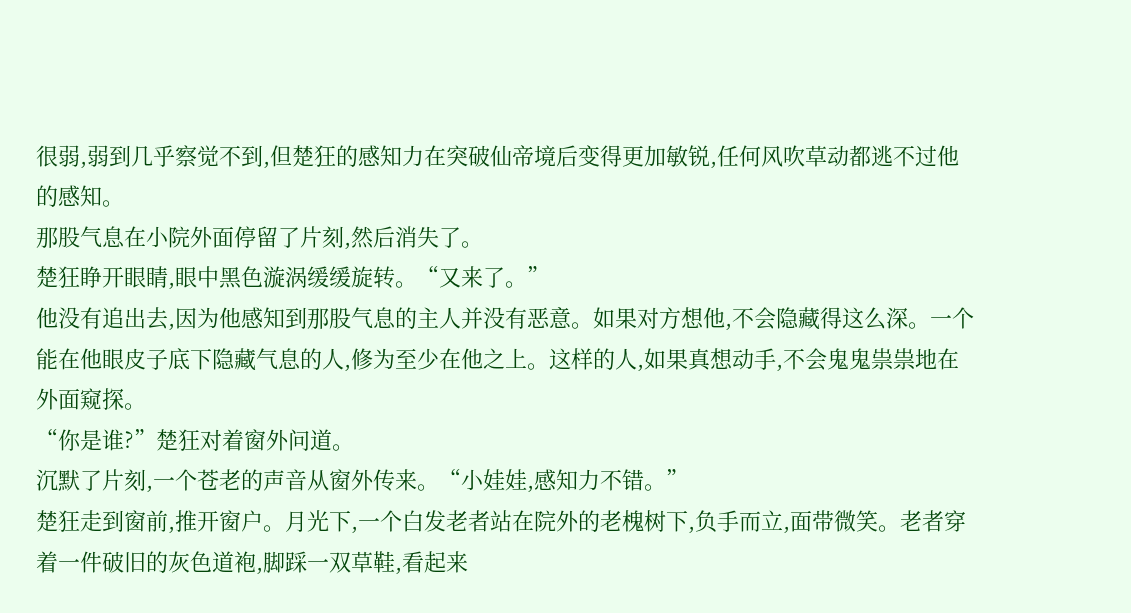很弱,弱到几乎察觉不到,但楚狂的感知力在突破仙帝境后变得更加敏锐,任何风吹草动都逃不过他的感知。
那股气息在小院外面停留了片刻,然后消失了。
楚狂睁开眼睛,眼中黑色漩涡缓缓旋转。“又来了。”
他没有追出去,因为他感知到那股气息的主人并没有恶意。如果对方想他,不会隐藏得这么深。一个能在他眼皮子底下隐藏气息的人,修为至少在他之上。这样的人,如果真想动手,不会鬼鬼祟祟地在外面窥探。
“你是谁?”楚狂对着窗外问道。
沉默了片刻,一个苍老的声音从窗外传来。“小娃娃,感知力不错。”
楚狂走到窗前,推开窗户。月光下,一个白发老者站在院外的老槐树下,负手而立,面带微笑。老者穿着一件破旧的灰色道袍,脚踩一双草鞋,看起来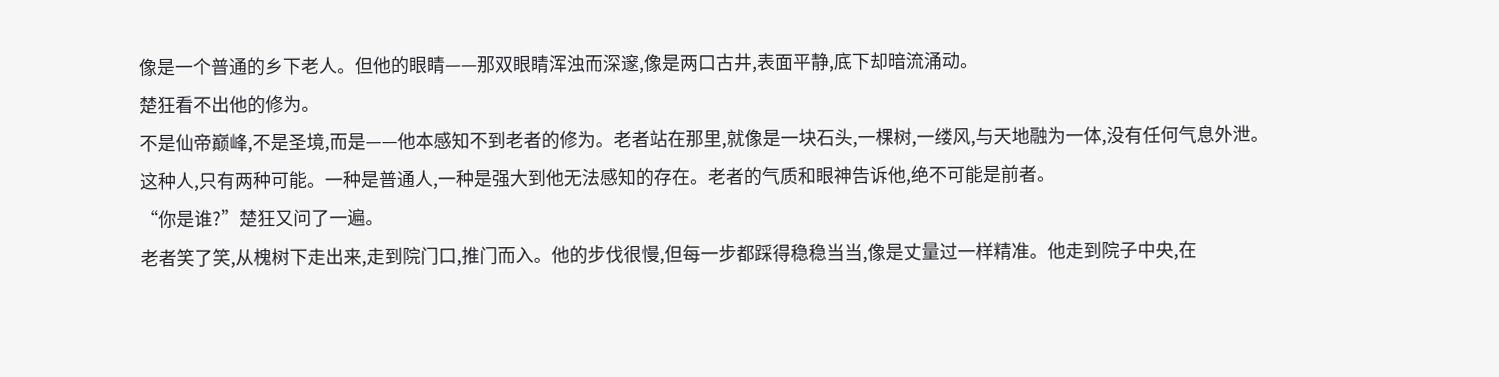像是一个普通的乡下老人。但他的眼睛——那双眼睛浑浊而深邃,像是两口古井,表面平静,底下却暗流涌动。
楚狂看不出他的修为。
不是仙帝巅峰,不是圣境,而是——他本感知不到老者的修为。老者站在那里,就像是一块石头,一棵树,一缕风,与天地融为一体,没有任何气息外泄。
这种人,只有两种可能。一种是普通人,一种是强大到他无法感知的存在。老者的气质和眼神告诉他,绝不可能是前者。
“你是谁?”楚狂又问了一遍。
老者笑了笑,从槐树下走出来,走到院门口,推门而入。他的步伐很慢,但每一步都踩得稳稳当当,像是丈量过一样精准。他走到院子中央,在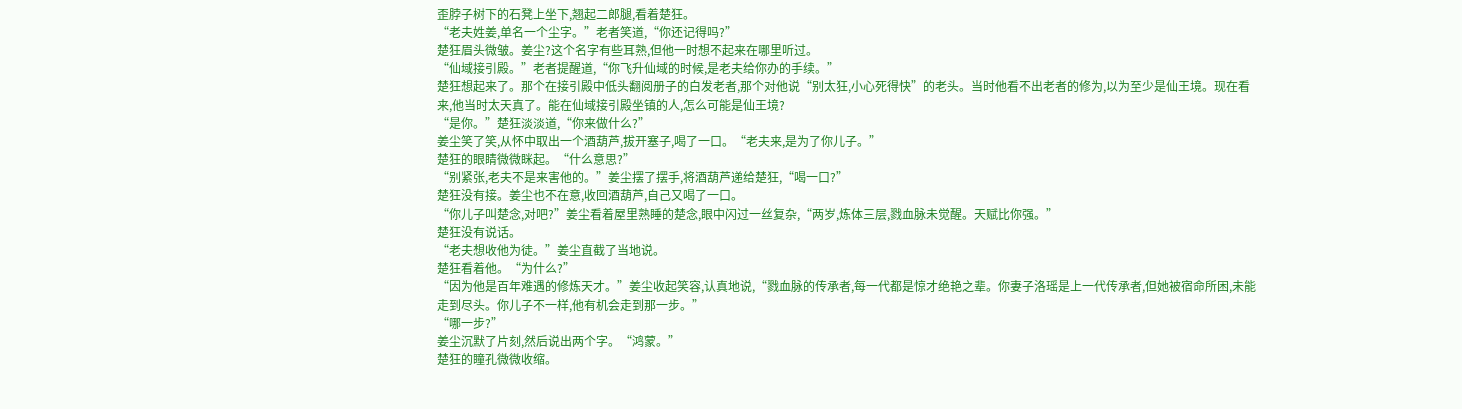歪脖子树下的石凳上坐下,翘起二郎腿,看着楚狂。
“老夫姓姜,单名一个尘字。”老者笑道,“你还记得吗?”
楚狂眉头微皱。姜尘?这个名字有些耳熟,但他一时想不起来在哪里听过。
“仙域接引殿。”老者提醒道,“你飞升仙域的时候,是老夫给你办的手续。”
楚狂想起来了。那个在接引殿中低头翻阅册子的白发老者,那个对他说“别太狂,小心死得快”的老头。当时他看不出老者的修为,以为至少是仙王境。现在看来,他当时太天真了。能在仙域接引殿坐镇的人,怎么可能是仙王境?
“是你。”楚狂淡淡道,“你来做什么?”
姜尘笑了笑,从怀中取出一个酒葫芦,拔开塞子,喝了一口。“老夫来,是为了你儿子。”
楚狂的眼睛微微眯起。“什么意思?”
“别紧张,老夫不是来害他的。”姜尘摆了摆手,将酒葫芦递给楚狂,“喝一口?”
楚狂没有接。姜尘也不在意,收回酒葫芦,自己又喝了一口。
“你儿子叫楚念,对吧?”姜尘看着屋里熟睡的楚念,眼中闪过一丝复杂,“两岁,炼体三层,戮血脉未觉醒。天赋比你强。”
楚狂没有说话。
“老夫想收他为徒。”姜尘直截了当地说。
楚狂看着他。“为什么?”
“因为他是百年难遇的修炼天才。”姜尘收起笑容,认真地说,“戮血脉的传承者,每一代都是惊才绝艳之辈。你妻子洛瑶是上一代传承者,但她被宿命所困,未能走到尽头。你儿子不一样,他有机会走到那一步。”
“哪一步?”
姜尘沉默了片刻,然后说出两个字。“鸿蒙。”
楚狂的瞳孔微微收缩。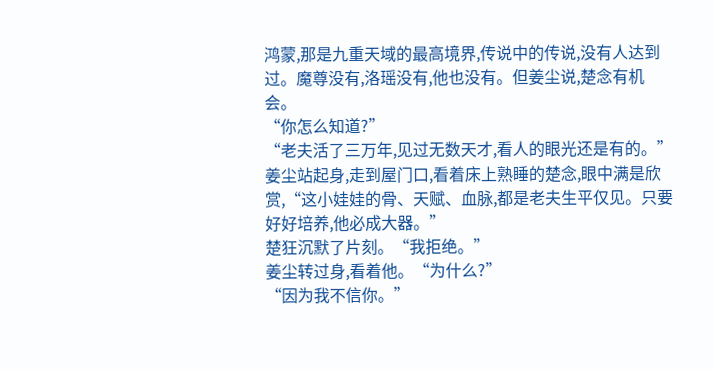鸿蒙,那是九重天域的最高境界,传说中的传说,没有人达到过。魔尊没有,洛瑶没有,他也没有。但姜尘说,楚念有机会。
“你怎么知道?”
“老夫活了三万年,见过无数天才,看人的眼光还是有的。”姜尘站起身,走到屋门口,看着床上熟睡的楚念,眼中满是欣赏,“这小娃娃的骨、天赋、血脉,都是老夫生平仅见。只要好好培养,他必成大器。”
楚狂沉默了片刻。“我拒绝。”
姜尘转过身,看着他。“为什么?”
“因为我不信你。”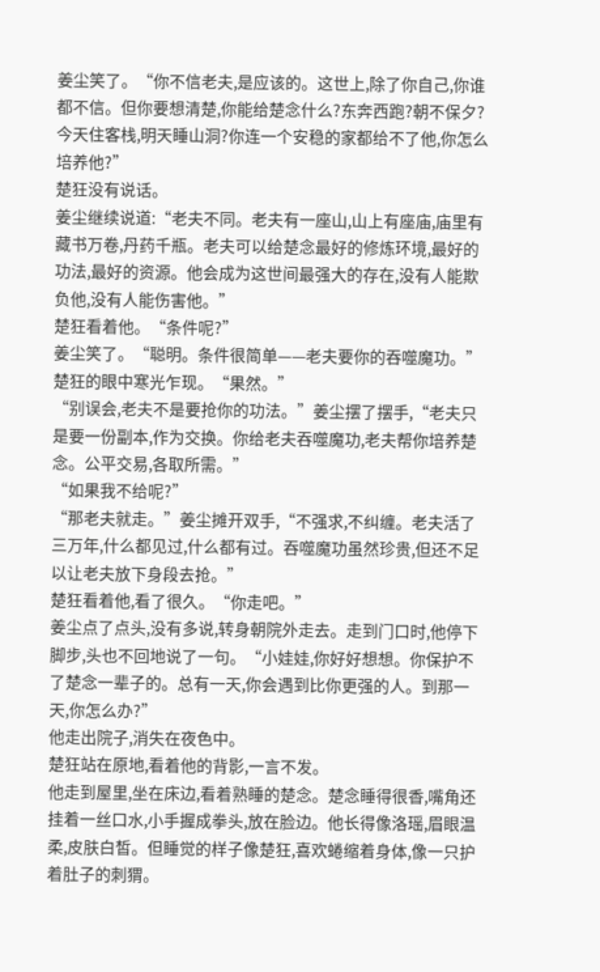姜尘笑了。“你不信老夫,是应该的。这世上,除了你自己,你谁都不信。但你要想清楚,你能给楚念什么?东奔西跑?朝不保夕?今天住客栈,明天睡山洞?你连一个安稳的家都给不了他,你怎么培养他?”
楚狂没有说话。
姜尘继续说道:“老夫不同。老夫有一座山,山上有座庙,庙里有藏书万卷,丹药千瓶。老夫可以给楚念最好的修炼环境,最好的功法,最好的资源。他会成为这世间最强大的存在,没有人能欺负他,没有人能伤害他。”
楚狂看着他。“条件呢?”
姜尘笑了。“聪明。条件很简单——老夫要你的吞噬魔功。”
楚狂的眼中寒光乍现。“果然。”
“别误会,老夫不是要抢你的功法。”姜尘摆了摆手,“老夫只是要一份副本,作为交换。你给老夫吞噬魔功,老夫帮你培养楚念。公平交易,各取所需。”
“如果我不给呢?”
“那老夫就走。”姜尘摊开双手,“不强求,不纠缠。老夫活了三万年,什么都见过,什么都有过。吞噬魔功虽然珍贵,但还不足以让老夫放下身段去抢。”
楚狂看着他,看了很久。“你走吧。”
姜尘点了点头,没有多说,转身朝院外走去。走到门口时,他停下脚步,头也不回地说了一句。“小娃娃,你好好想想。你保护不了楚念一辈子的。总有一天,你会遇到比你更强的人。到那一天,你怎么办?”
他走出院子,消失在夜色中。
楚狂站在原地,看着他的背影,一言不发。
他走到屋里,坐在床边,看着熟睡的楚念。楚念睡得很香,嘴角还挂着一丝口水,小手握成拳头,放在脸边。他长得像洛瑶,眉眼温柔,皮肤白皙。但睡觉的样子像楚狂,喜欢蜷缩着身体,像一只护着肚子的刺猬。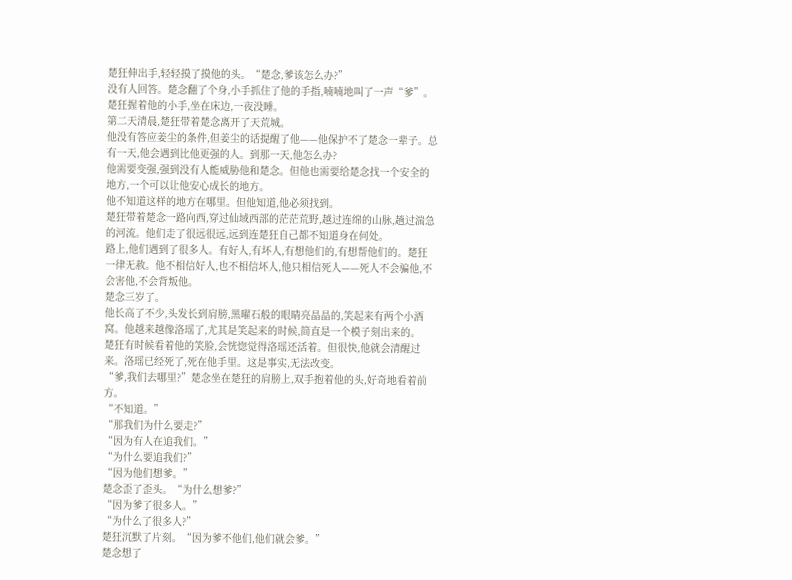楚狂伸出手,轻轻摸了摸他的头。“楚念,爹该怎么办?”
没有人回答。楚念翻了个身,小手抓住了他的手指,喃喃地叫了一声“爹”。
楚狂握着他的小手,坐在床边,一夜没睡。
第二天清晨,楚狂带着楚念离开了天荒城。
他没有答应姜尘的条件,但姜尘的话提醒了他——他保护不了楚念一辈子。总有一天,他会遇到比他更强的人。到那一天,他怎么办?
他需要变强,强到没有人能威胁他和楚念。但他也需要给楚念找一个安全的地方,一个可以让他安心成长的地方。
他不知道这样的地方在哪里。但他知道,他必须找到。
楚狂带着楚念一路向西,穿过仙域西部的茫茫荒野,越过连绵的山脉,趟过湍急的河流。他们走了很远很远,远到连楚狂自己都不知道身在何处。
路上,他们遇到了很多人。有好人,有坏人,有想他们的,有想帮他们的。楚狂一律无赦。他不相信好人,也不相信坏人,他只相信死人——死人不会骗他,不会害他,不会背叛他。
楚念三岁了。
他长高了不少,头发长到肩膀,黑曜石般的眼睛亮晶晶的,笑起来有两个小酒窝。他越来越像洛瑶了,尤其是笑起来的时候,简直是一个模子刻出来的。
楚狂有时候看着他的笑脸,会恍惚觉得洛瑶还活着。但很快,他就会清醒过来。洛瑶已经死了,死在他手里。这是事实,无法改变。
“爹,我们去哪里?”楚念坐在楚狂的肩膀上,双手抱着他的头,好奇地看着前方。
“不知道。”
“那我们为什么要走?”
“因为有人在追我们。”
“为什么要追我们?”
“因为他们想爹。”
楚念歪了歪头。“为什么想爹?”
“因为爹了很多人。”
“为什么了很多人?”
楚狂沉默了片刻。“因为爹不他们,他们就会爹。”
楚念想了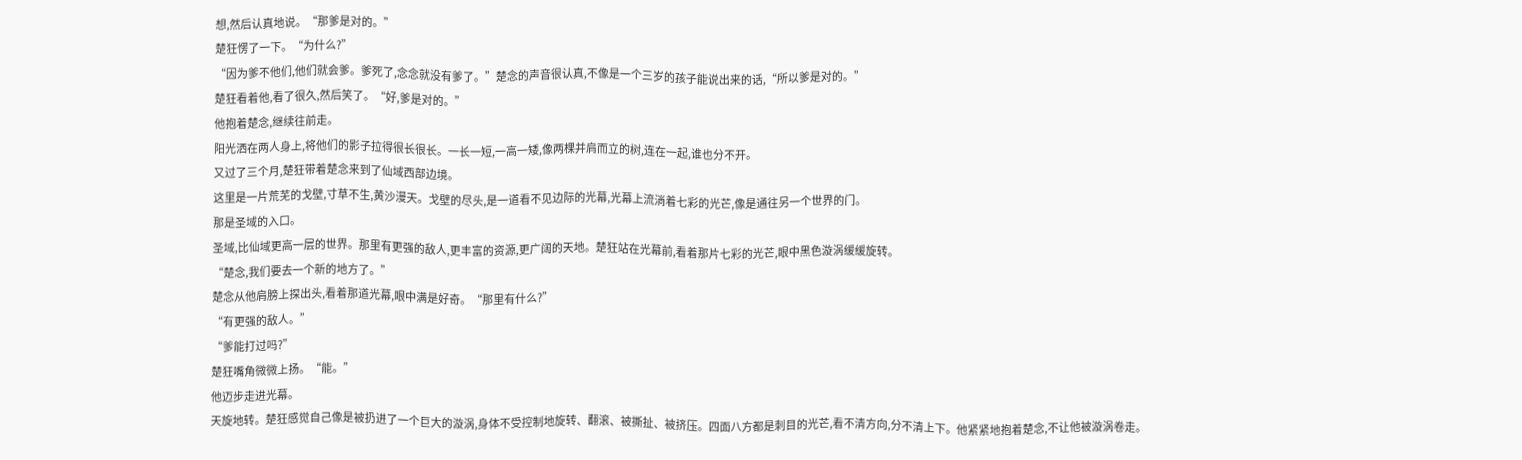想,然后认真地说。“那爹是对的。”
楚狂愣了一下。“为什么?”
“因为爹不他们,他们就会爹。爹死了,念念就没有爹了。”楚念的声音很认真,不像是一个三岁的孩子能说出来的话,“所以爹是对的。”
楚狂看着他,看了很久,然后笑了。“好,爹是对的。”
他抱着楚念,继续往前走。
阳光洒在两人身上,将他们的影子拉得很长很长。一长一短,一高一矮,像两棵并肩而立的树,连在一起,谁也分不开。
又过了三个月,楚狂带着楚念来到了仙域西部边境。
这里是一片荒芜的戈壁,寸草不生,黄沙漫天。戈壁的尽头,是一道看不见边际的光幕,光幕上流淌着七彩的光芒,像是通往另一个世界的门。
那是圣域的入口。
圣域,比仙域更高一层的世界。那里有更强的敌人,更丰富的资源,更广阔的天地。楚狂站在光幕前,看着那片七彩的光芒,眼中黑色漩涡缓缓旋转。
“楚念,我们要去一个新的地方了。”
楚念从他肩膀上探出头,看着那道光幕,眼中满是好奇。“那里有什么?”
“有更强的敌人。”
“爹能打过吗?”
楚狂嘴角微微上扬。“能。”
他迈步走进光幕。
天旋地转。楚狂感觉自己像是被扔进了一个巨大的漩涡,身体不受控制地旋转、翻滚、被撕扯、被挤压。四面八方都是刺目的光芒,看不清方向,分不清上下。他紧紧地抱着楚念,不让他被漩涡卷走。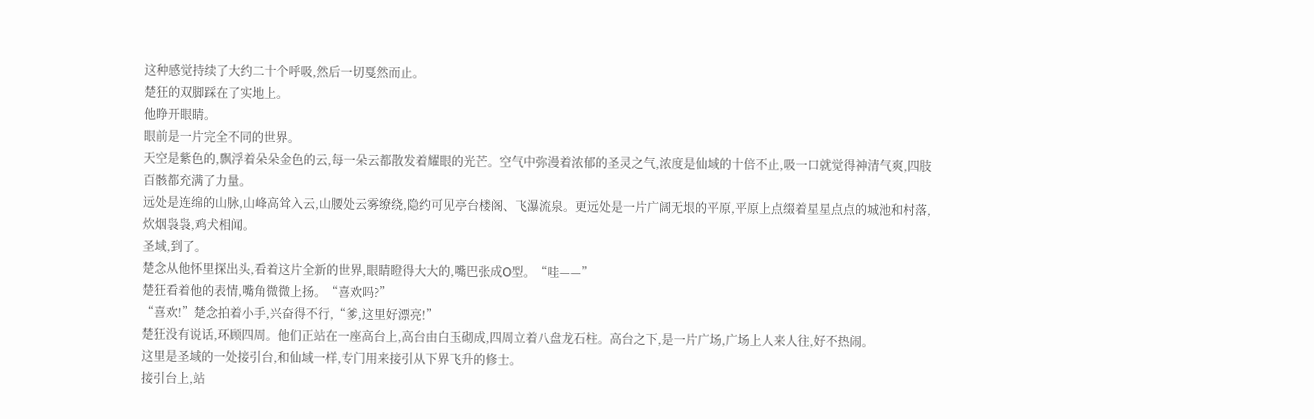这种感觉持续了大约二十个呼吸,然后一切戛然而止。
楚狂的双脚踩在了实地上。
他睁开眼睛。
眼前是一片完全不同的世界。
天空是紫色的,飘浮着朵朵金色的云,每一朵云都散发着耀眼的光芒。空气中弥漫着浓郁的圣灵之气,浓度是仙域的十倍不止,吸一口就觉得神清气爽,四肢百骸都充满了力量。
远处是连绵的山脉,山峰高耸入云,山腰处云雾缭绕,隐约可见亭台楼阁、飞瀑流泉。更远处是一片广阔无垠的平原,平原上点缀着星星点点的城池和村落,炊烟袅袅,鸡犬相闻。
圣域,到了。
楚念从他怀里探出头,看着这片全新的世界,眼睛瞪得大大的,嘴巴张成O型。“哇——”
楚狂看着他的表情,嘴角微微上扬。“喜欢吗?”
“喜欢!”楚念拍着小手,兴奋得不行,“爹,这里好漂亮!”
楚狂没有说话,环顾四周。他们正站在一座高台上,高台由白玉砌成,四周立着八盘龙石柱。高台之下,是一片广场,广场上人来人往,好不热闹。
这里是圣域的一处接引台,和仙域一样,专门用来接引从下界飞升的修士。
接引台上,站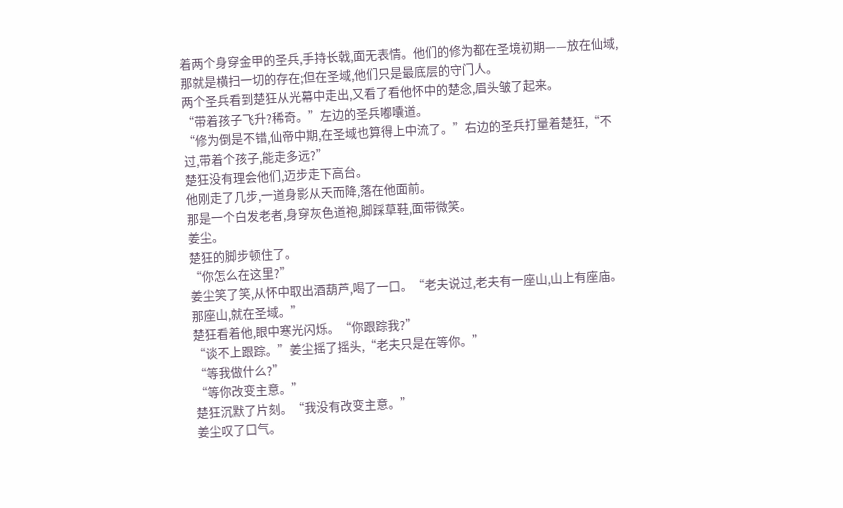着两个身穿金甲的圣兵,手持长戟,面无表情。他们的修为都在圣境初期——放在仙域,那就是横扫一切的存在;但在圣域,他们只是最底层的守门人。
两个圣兵看到楚狂从光幕中走出,又看了看他怀中的楚念,眉头皱了起来。
“带着孩子飞升?稀奇。”左边的圣兵嘟囔道。
“修为倒是不错,仙帝中期,在圣域也算得上中流了。”右边的圣兵打量着楚狂,“不过,带着个孩子,能走多远?”
楚狂没有理会他们,迈步走下高台。
他刚走了几步,一道身影从天而降,落在他面前。
那是一个白发老者,身穿灰色道袍,脚踩草鞋,面带微笑。
姜尘。
楚狂的脚步顿住了。
“你怎么在这里?”
姜尘笑了笑,从怀中取出酒葫芦,喝了一口。“老夫说过,老夫有一座山,山上有座庙。那座山,就在圣域。”
楚狂看着他,眼中寒光闪烁。“你跟踪我?”
“谈不上跟踪。”姜尘摇了摇头,“老夫只是在等你。”
“等我做什么?”
“等你改变主意。”
楚狂沉默了片刻。“我没有改变主意。”
姜尘叹了口气。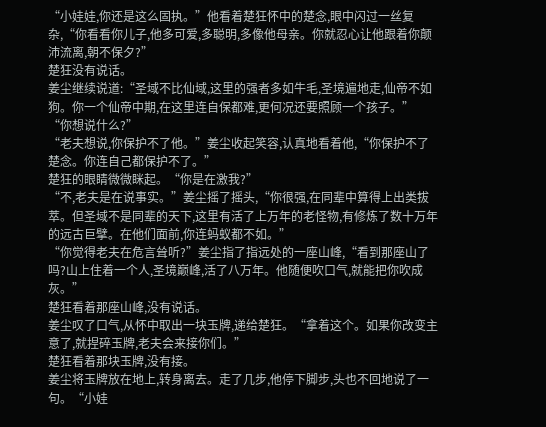“小娃娃,你还是这么固执。”他看着楚狂怀中的楚念,眼中闪过一丝复杂,“你看看你儿子,他多可爱,多聪明,多像他母亲。你就忍心让他跟着你颠沛流离,朝不保夕?”
楚狂没有说话。
姜尘继续说道:“圣域不比仙域,这里的强者多如牛毛,圣境遍地走,仙帝不如狗。你一个仙帝中期,在这里连自保都难,更何况还要照顾一个孩子。”
“你想说什么?”
“老夫想说,你保护不了他。”姜尘收起笑容,认真地看着他,“你保护不了楚念。你连自己都保护不了。”
楚狂的眼睛微微眯起。“你是在激我?”
“不,老夫是在说事实。”姜尘摇了摇头,“你很强,在同辈中算得上出类拔萃。但圣域不是同辈的天下,这里有活了上万年的老怪物,有修炼了数十万年的远古巨擘。在他们面前,你连蚂蚁都不如。”
“你觉得老夫在危言耸听?”姜尘指了指远处的一座山峰,“看到那座山了吗?山上住着一个人,圣境巅峰,活了八万年。他随便吹口气,就能把你吹成灰。”
楚狂看着那座山峰,没有说话。
姜尘叹了口气,从怀中取出一块玉牌,递给楚狂。“拿着这个。如果你改变主意了,就捏碎玉牌,老夫会来接你们。”
楚狂看着那块玉牌,没有接。
姜尘将玉牌放在地上,转身离去。走了几步,他停下脚步,头也不回地说了一句。“小娃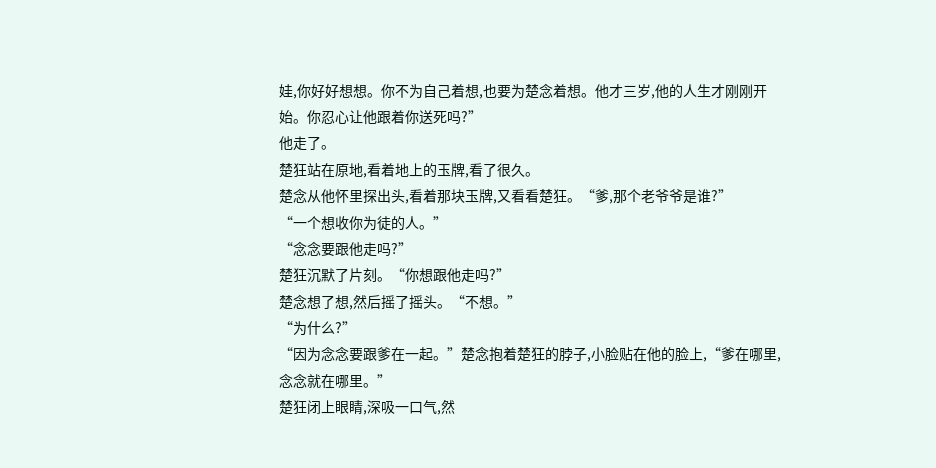娃,你好好想想。你不为自己着想,也要为楚念着想。他才三岁,他的人生才刚刚开始。你忍心让他跟着你送死吗?”
他走了。
楚狂站在原地,看着地上的玉牌,看了很久。
楚念从他怀里探出头,看着那块玉牌,又看看楚狂。“爹,那个老爷爷是谁?”
“一个想收你为徒的人。”
“念念要跟他走吗?”
楚狂沉默了片刻。“你想跟他走吗?”
楚念想了想,然后摇了摇头。“不想。”
“为什么?”
“因为念念要跟爹在一起。”楚念抱着楚狂的脖子,小脸贴在他的脸上,“爹在哪里,念念就在哪里。”
楚狂闭上眼睛,深吸一口气,然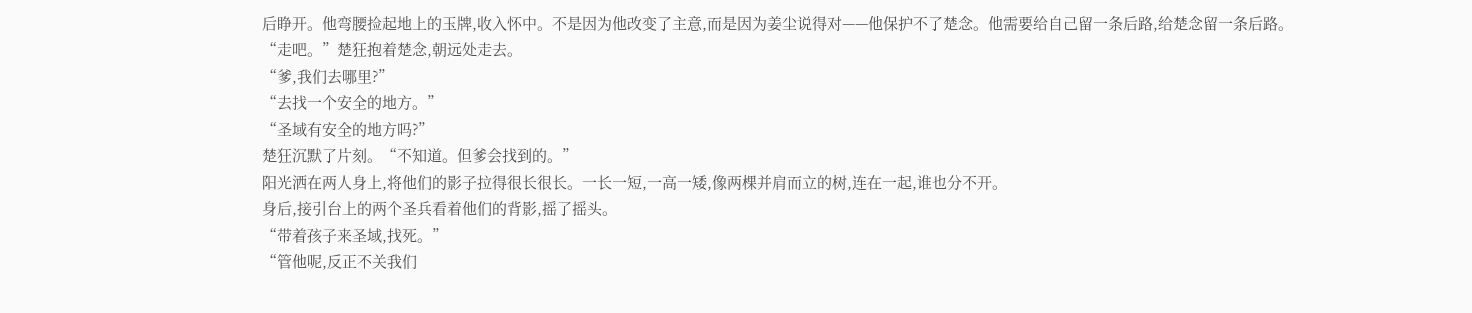后睁开。他弯腰捡起地上的玉牌,收入怀中。不是因为他改变了主意,而是因为姜尘说得对——他保护不了楚念。他需要给自己留一条后路,给楚念留一条后路。
“走吧。”楚狂抱着楚念,朝远处走去。
“爹,我们去哪里?”
“去找一个安全的地方。”
“圣域有安全的地方吗?”
楚狂沉默了片刻。“不知道。但爹会找到的。”
阳光洒在两人身上,将他们的影子拉得很长很长。一长一短,一高一矮,像两棵并肩而立的树,连在一起,谁也分不开。
身后,接引台上的两个圣兵看着他们的背影,摇了摇头。
“带着孩子来圣域,找死。”
“管他呢,反正不关我们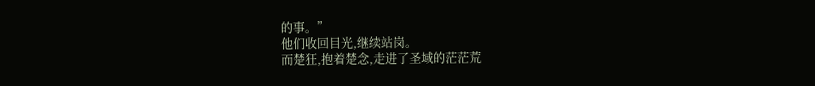的事。”
他们收回目光,继续站岗。
而楚狂,抱着楚念,走进了圣域的茫茫荒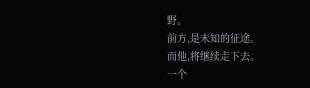野。
前方,是未知的征途。
而他,将继续走下去。
一个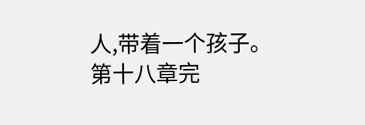人,带着一个孩子。
第十八章完